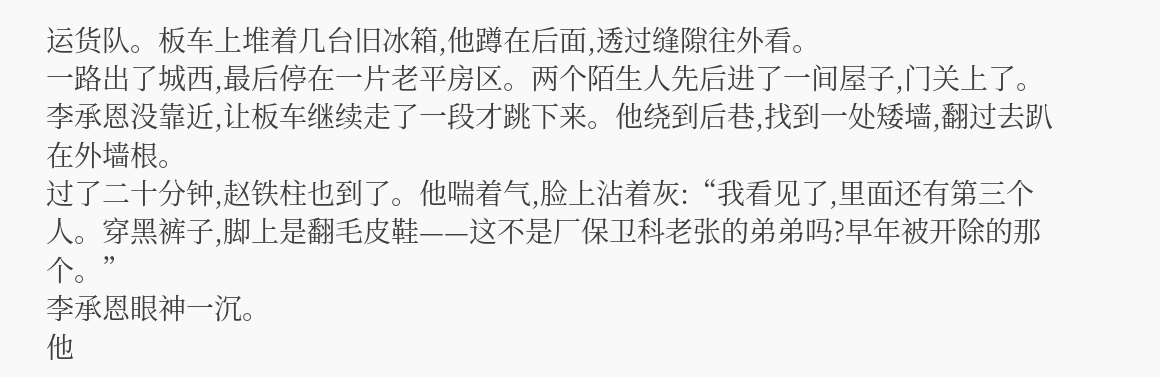运货队。板车上堆着几台旧冰箱,他蹲在后面,透过缝隙往外看。
一路出了城西,最后停在一片老平房区。两个陌生人先后进了一间屋子,门关上了。
李承恩没靠近,让板车继续走了一段才跳下来。他绕到后巷,找到一处矮墙,翻过去趴在外墙根。
过了二十分钟,赵铁柱也到了。他喘着气,脸上沾着灰:“我看见了,里面还有第三个人。穿黑裤子,脚上是翻毛皮鞋——这不是厂保卫科老张的弟弟吗?早年被开除的那个。”
李承恩眼神一沉。
他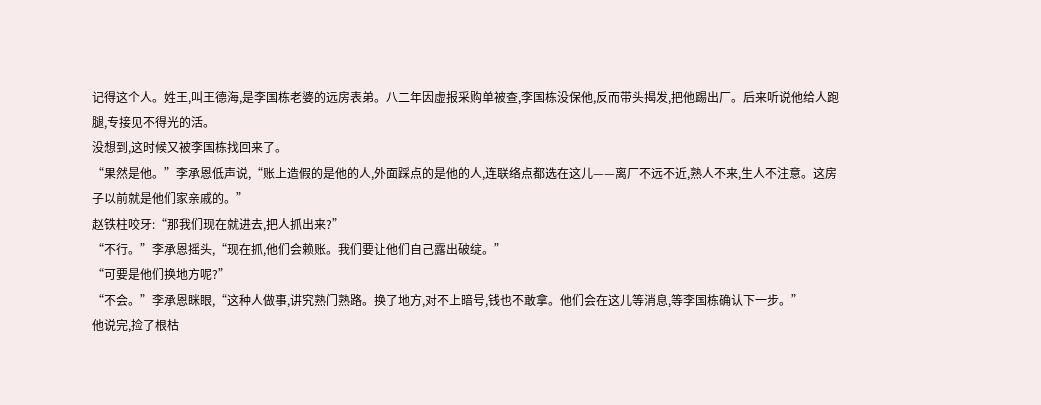记得这个人。姓王,叫王德海,是李国栋老婆的远房表弟。八二年因虚报采购单被查,李国栋没保他,反而带头揭发,把他踢出厂。后来听说他给人跑腿,专接见不得光的活。
没想到,这时候又被李国栋找回来了。
“果然是他。”李承恩低声说,“账上造假的是他的人,外面踩点的是他的人,连联络点都选在这儿——离厂不远不近,熟人不来,生人不注意。这房子以前就是他们家亲戚的。”
赵铁柱咬牙:“那我们现在就进去,把人抓出来?”
“不行。”李承恩摇头,“现在抓,他们会赖账。我们要让他们自己露出破绽。”
“可要是他们换地方呢?”
“不会。”李承恩眯眼,“这种人做事,讲究熟门熟路。换了地方,对不上暗号,钱也不敢拿。他们会在这儿等消息,等李国栋确认下一步。”
他说完,捡了根枯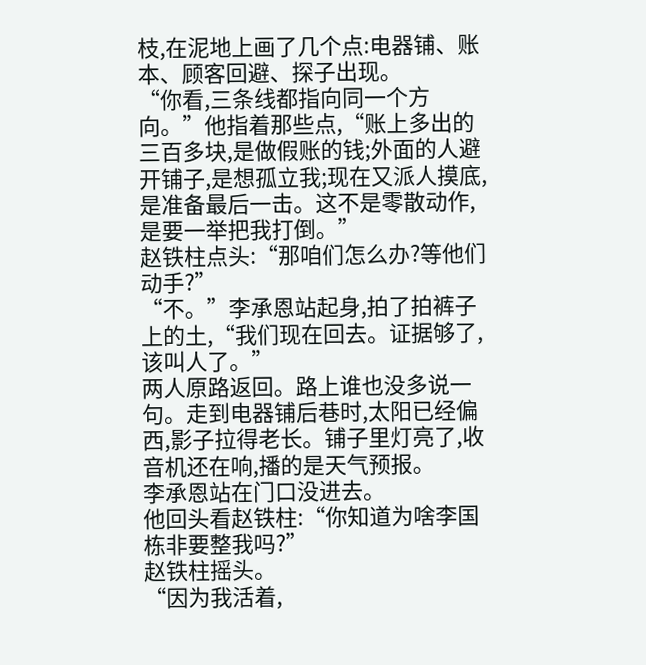枝,在泥地上画了几个点:电器铺、账本、顾客回避、探子出现。
“你看,三条线都指向同一个方向。”他指着那些点,“账上多出的三百多块,是做假账的钱;外面的人避开铺子,是想孤立我;现在又派人摸底,是准备最后一击。这不是零散动作,是要一举把我打倒。”
赵铁柱点头:“那咱们怎么办?等他们动手?”
“不。”李承恩站起身,拍了拍裤子上的土,“我们现在回去。证据够了,该叫人了。”
两人原路返回。路上谁也没多说一句。走到电器铺后巷时,太阳已经偏西,影子拉得老长。铺子里灯亮了,收音机还在响,播的是天气预报。
李承恩站在门口没进去。
他回头看赵铁柱:“你知道为啥李国栋非要整我吗?”
赵铁柱摇头。
“因为我活着,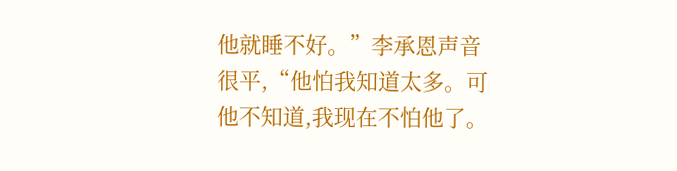他就睡不好。”李承恩声音很平,“他怕我知道太多。可他不知道,我现在不怕他了。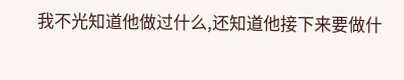我不光知道他做过什么,还知道他接下来要做什